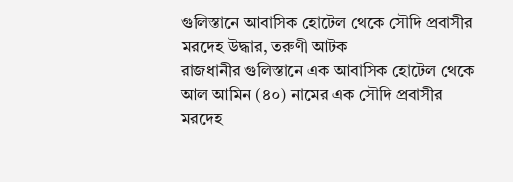গুলিস্তানে আবাসিক হোটেল থেকে সৌদি প্রবাসীর মরদেহ উদ্ধার, তরুণী আটক
রাজধানীর গুলিস্তানে এক আবাসিক হোটেল থেকে আল আমিন (৪০) নামের এক সৌদি প্রবাসীর মরদেহ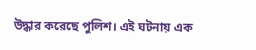উদ্ধার করেছে পুলিশ। এই ঘটনায় এক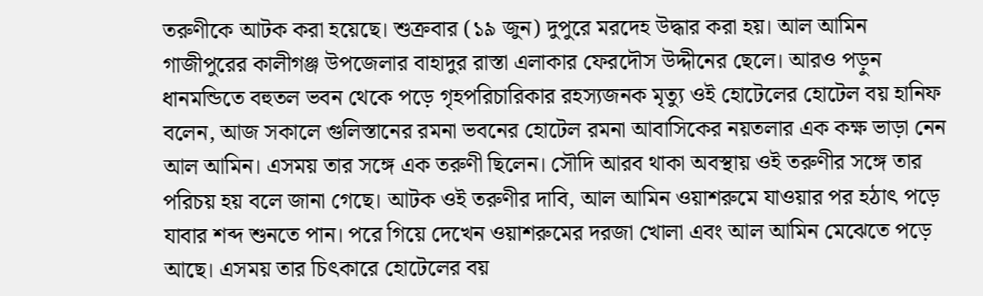তরুণীকে আটক করা হয়েছে। শুক্রবার (১৯ জুন) দুপুরে মরদেহ উদ্ধার করা হয়। আল আমিন গাজীপুরের কালীগঞ্জ উপজেলার বাহাদুর রাস্তা এলাকার ফেরদৌস উদ্দীনের ছেলে। আরও পড়ুন ধানমন্ডিতে বহুতল ভবন থেকে পড়ে গৃহপরিচারিকার রহস্যজনক মৃত্যু ওই হোটেলের হোটেল বয় হানিফ বলেন, আজ সকালে গুলিস্তানের রমনা ভবনের হোটেল রমনা আবাসিকের নয়তলার এক কক্ষ ভাড়া নেন আল আমিন। এসময় তার সঙ্গে এক তরুণী ছিলেন। সৌদি আরব থাকা অবস্থায় ওই তরুণীর সঙ্গে তার পরিচয় হয় বলে জানা গেছে। আটক ওই তরুণীর দাবি, আল আমিন ওয়াশরুমে যাওয়ার পর হঠাৎ পড়ে যাবার শব্দ শুনতে পান। পরে গিয়ে দেখেন ওয়াশরুমের দরজা খোলা এবং আল আমিন মেঝেতে পড়ে আছে। এসময় তার চিৎকারে হোটেলের বয়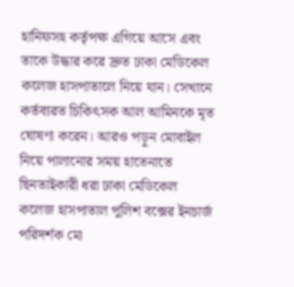হানিফসহ কর্তৃপক্ষ এগিয়ে আসে এবং তাকে উদ্ধার করে দ্রুত ঢাকা মেডিকেল কলেজ হাসপাতালে নিয়ে যান। সেখানে কর্তব্যরত চিকিৎসক আল আমিনকে মৃত ঘোষণা করেন। আরও পড়ুন মোবাইল নিয়ে পালানোর সময় হাতেনাতে ছিনতাইকারী ধরা ঢাকা মেডিকেল কলেজ হাসপাতাল পুলিশ বক্সের ইনচার্জ পরিদর্শক মো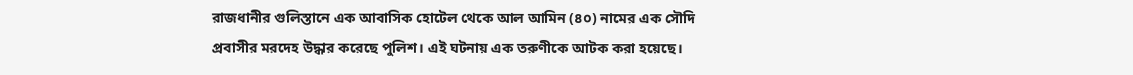রাজধানীর গুলিস্তানে এক আবাসিক হোটেল থেকে আল আমিন (৪০) নামের এক সৌদি প্রবাসীর মরদেহ উদ্ধার করেছে পুলিশ। এই ঘটনায় এক তরুণীকে আটক করা হয়েছে।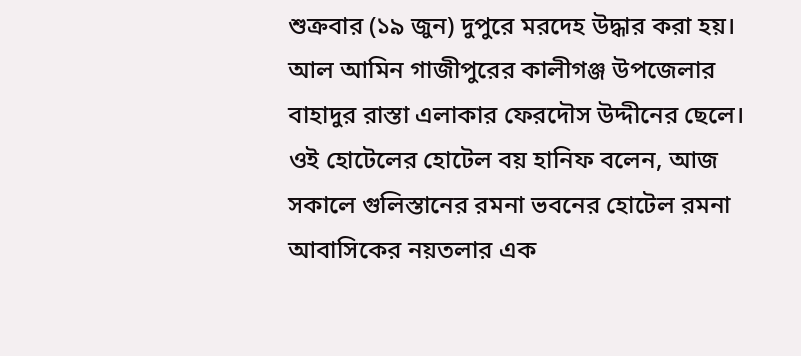শুক্রবার (১৯ জুন) দুপুরে মরদেহ উদ্ধার করা হয়। আল আমিন গাজীপুরের কালীগঞ্জ উপজেলার বাহাদুর রাস্তা এলাকার ফেরদৌস উদ্দীনের ছেলে।
ওই হোটেলের হোটেল বয় হানিফ বলেন, আজ সকালে গুলিস্তানের রমনা ভবনের হোটেল রমনা আবাসিকের নয়তলার এক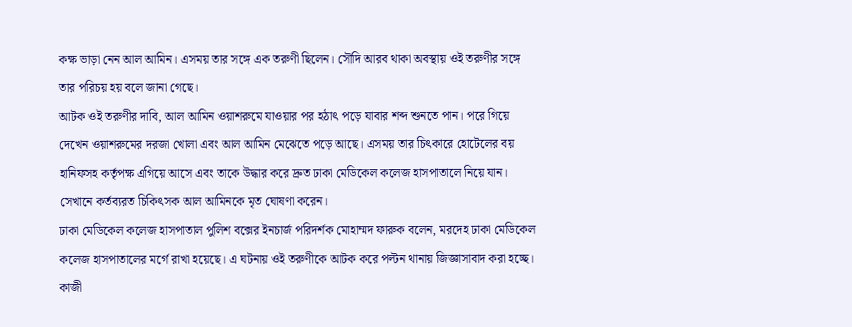কক্ষ ভাড়া নেন আল আমিন। এসময় তার সঙ্গে এক তরুণী ছিলেন। সৌদি আরব থাকা অবস্থায় ওই তরুণীর সঙ্গে তার পরিচয় হয় বলে জানা গেছে।
আটক ওই তরুণীর দাবি, আল আমিন ওয়াশরুমে যাওয়ার পর হঠাৎ পড়ে যাবার শব্দ শুনতে পান। পরে গিয়ে দেখেন ওয়াশরুমের দরজা খোলা এবং আল আমিন মেঝেতে পড়ে আছে। এসময় তার চিৎকারে হোটেলের বয় হানিফসহ কর্তৃপক্ষ এগিয়ে আসে এবং তাকে উদ্ধার করে দ্রুত ঢাকা মেডিকেল কলেজ হাসপাতালে নিয়ে যান। সেখানে কর্তব্যরত চিকিৎসক আল আমিনকে মৃত ঘোষণা করেন।
ঢাকা মেডিকেল কলেজ হাসপাতাল পুলিশ বক্সের ইনচার্জ পরিদর্শক মোহাম্মদ ফারুক বলেন, মরদেহ ঢাকা মেডিকেল কলেজ হাসপাতালের মর্গে রাখা হয়েছে। এ ঘটনায় ওই তরুণীকে আটক করে পল্টন থানায় জিজ্ঞাসাবাদ করা হচ্ছে।
কাজী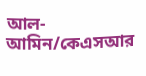আল-আমিন/কেএসআর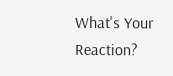What's Your Reaction?